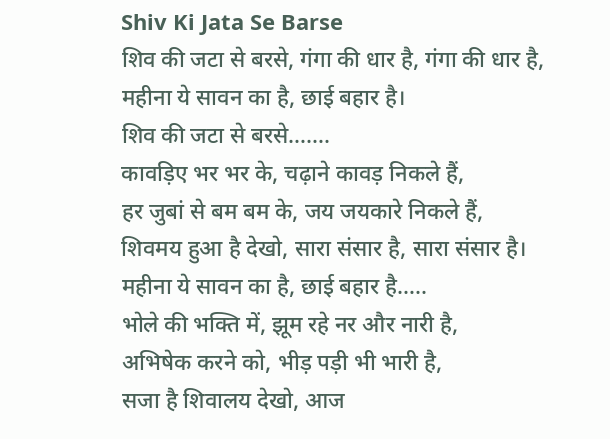Shiv Ki Jata Se Barse
शिव की जटा से बरसे, गंगा की धार है, गंगा की धार है,
महीना ये सावन का है, छाई बहार है।
शिव की जटा से बरसे…….
कावड़िए भर भर के, चढ़ाने कावड़ निकले हैं,
हर जुबां से बम बम के, जय जयकारे निकले हैं,
शिवमय हुआ है देखो, सारा संसार है, सारा संसार है।
महीना ये सावन का है, छाई बहार है…..
भोले की भक्ति में, झूम रहे नर और नारी है,
अभिषेक करने को, भीड़ पड़ी भी भारी है,
सजा है शिवालय देखो, आज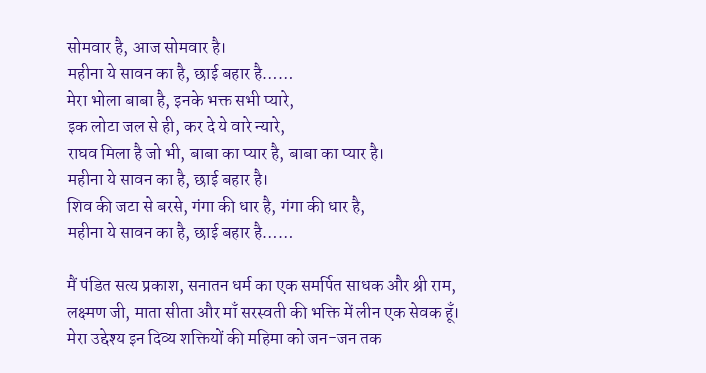सोमवार है, आज सोमवार है।
महीना ये सावन का है, छाई बहार है……
मेरा भोला बाबा है, इनके भक्त सभी प्यारे,
इक लोटा जल से ही, कर दे ये वारे न्यारे,
राघव मिला है जो भी, बाबा का प्यार है, बाबा का प्यार है।
महीना ये सावन का है, छाई बहार है।
शिव की जटा से बरसे, गंगा की धार है, गंगा की धार है,
महीना ये सावन का है, छाई बहार है……

मैं पंडित सत्य प्रकाश, सनातन धर्म का एक समर्पित साधक और श्री राम, लक्ष्मण जी, माता सीता और माँ सरस्वती की भक्ति में लीन एक सेवक हूँ। मेरा उद्देश्य इन दिव्य शक्तियों की महिमा को जन-जन तक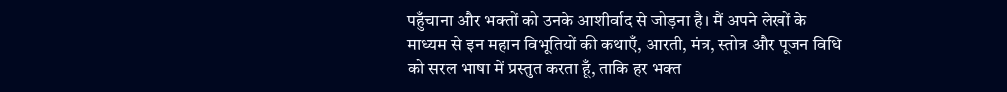पहुँचाना और भक्तों को उनके आशीर्वाद से जोड़ना है। मैं अपने लेखों के माध्यम से इन महान विभूतियों की कथाएँ, आरती, मंत्र, स्तोत्र और पूजन विधि को सरल भाषा में प्रस्तुत करता हूँ, ताकि हर भक्त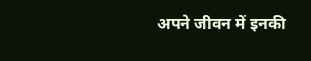अपने जीवन में इनकी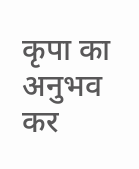कृपा का अनुभव कर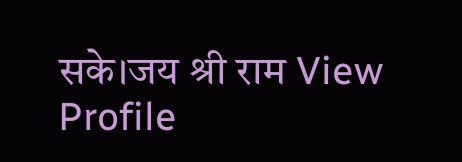सके।जय श्री राम View Profile